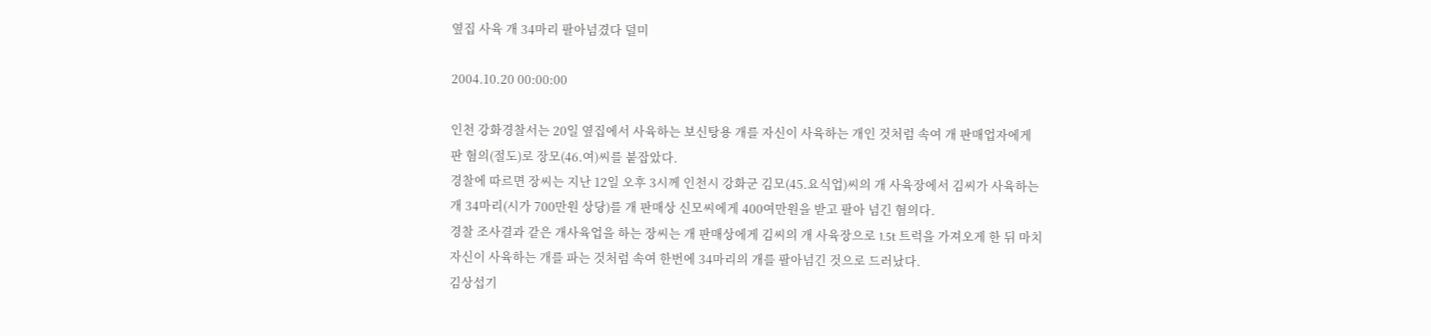옆집 사육 개 34마리 팔아넘겼다 덜미

2004.10.20 00:00:00

인천 강화경찰서는 20일 옆집에서 사육하는 보신탕용 개를 자신이 사육하는 개인 것처럼 속여 개 판매업자에게 판 혐의(절도)로 장모(46.여)씨를 붙잡았다.
경찰에 따르면 장씨는 지난 12일 오후 3시께 인천시 강화군 김모(45.요식업)씨의 개 사육장에서 김씨가 사육하는 개 34마리(시가 700만원 상당)를 개 판매상 신모씨에게 400여만원을 받고 팔아 넘긴 혐의다.
경찰 조사결과 같은 개사육업을 하는 장씨는 개 판매상에게 김씨의 개 사육장으로 1.5t 트럭을 가져오게 한 뒤 마치 자신이 사육하는 개를 파는 것처럼 속여 한번에 34마리의 개를 팔아넘긴 것으로 드러났다.
김상섭기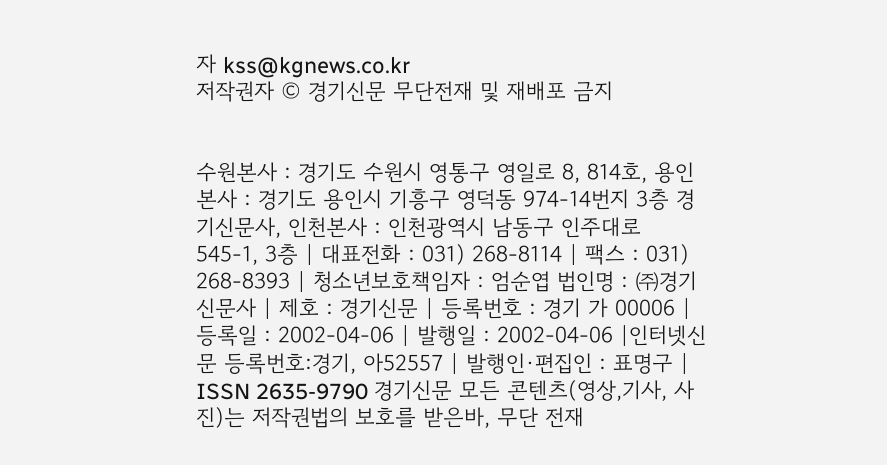자 kss@kgnews.co.kr
저작권자 © 경기신문 무단전재 및 재배포 금지


수원본사 : 경기도 수원시 영통구 영일로 8, 814호, 용인본사 : 경기도 용인시 기흥구 영덕동 974-14번지 3층 경기신문사, 인천본사 : 인천광역시 남동구 인주대로 545-1, 3층 | 대표전화 : 031) 268-8114 | 팩스 : 031) 268-8393 | 청소년보호책임자 : 엄순엽 법인명 : ㈜경기신문사 | 제호 : 경기신문 | 등록번호 : 경기 가 00006 | 등록일 : 2002-04-06 | 발행일 : 2002-04-06 |인터넷신문 등록번호:경기, 아52557 | 발행인·편집인 : 표명구 | ISSN 2635-9790 경기신문 모든 콘텐츠(영상,기사, 사진)는 저작권법의 보호를 받은바, 무단 전재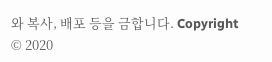와 복사, 배포 등을 금합니다. Copyright © 2020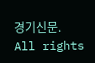경기신문. All rights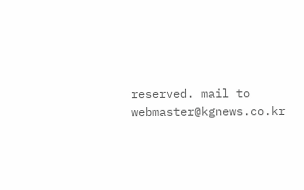reserved. mail to webmaster@kgnews.co.kr